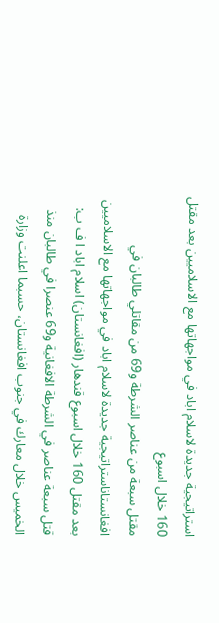استراتيجية جديدة لاسلام اباد في مواجهاتها مع الاسلاميين بعد مقتل 160 خلال اسبوع
مقتل سبعة من عناصر الشرطة و69 من مقاتلي طالبان في افغانستاناستراتيجية جديدة لاسلام اباد في مواجهاتها مع الاسلاميين بعد مقتل 160 خلال اسبوع قندهار (افغانستان) اسلام اباد ا ف ب: قتل سبعة عناصر في الشرطة الافغانية و69 عنصرا في طالبان منذ الخميس خلال معارك في جنوب افغانستان، حسبما اعلنت وزارة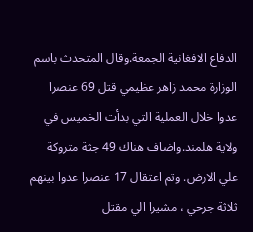الدفاع الافغانية الجمعة.وقال المتحدث باسم الوزارة محمد زاهر عظيمي قتل 69 عنصرا عدوا خلال العملية التي بدأت الخميس في ولاية هلمند.واضاف هناك 49 جثة متروكة علي الارض. وتم اعتقال 17 عنصرا عدوا بينهم ثلاثة جرحي ، مشيرا الي مقتل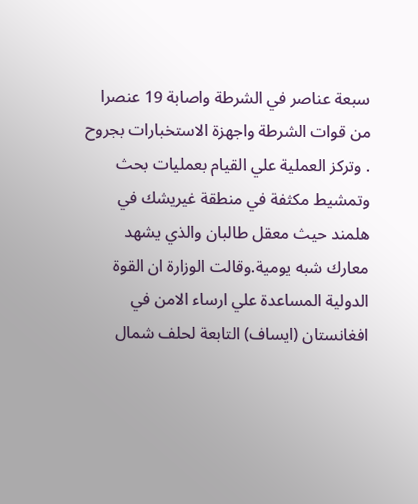سبعة عناصر في الشرطة واصابة 19 عنصرا من قوات الشرطة واجهزة الاستخبارات بجروح . وتركز العملية علي القيام بعمليات بحث وتمشيط مكثفة في منطقة غيريشك في هلمند حيث معقل طالبان والذي يشهد معارك شبه يومية.وقالت الوزارة ان القوة الدولية المساعدة علي ارساء الامن في افغانستان (ايساف) التابعة لحلف شمال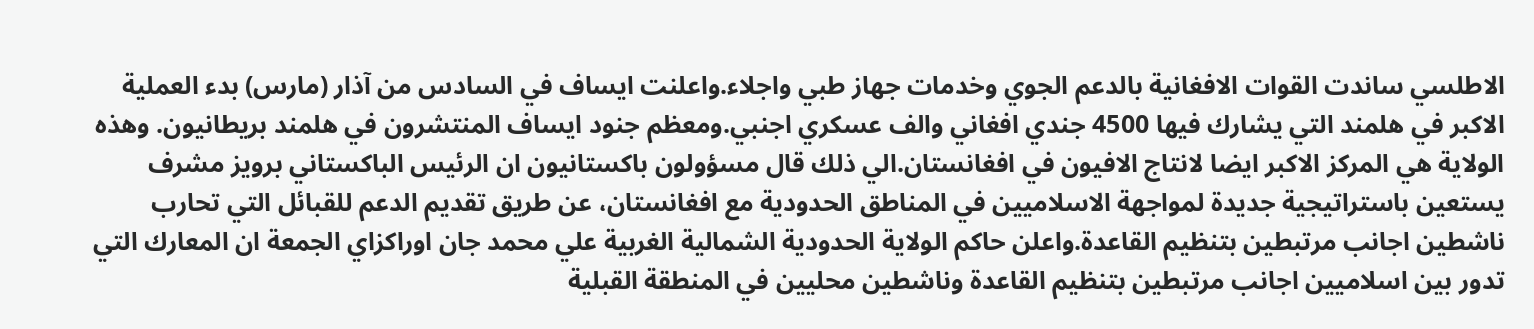الاطلسي ساندت القوات الافغانية بالدعم الجوي وخدمات جهاز طبي واجلاء.واعلنت ايساف في السادس من آذار (مارس) بدء العملية الاكبر في هلمند التي يشارك فيها 4500 جندي افغاني والف عسكري اجنبي.ومعظم جنود ايساف المنتشرون في هلمند بريطانيون. وهذه الولاية هي المركز الاكبر ايضا لانتاج الافيون في افغانستان.الي ذلك قال مسؤولون باكستانيون ان الرئيس الباكستاني برويز مشرف يستعين باستراتيجية جديدة لمواجهة الاسلاميين في المناطق الحدودية مع افغانستان، عن طريق تقديم الدعم للقبائل التي تحارب ناشطين اجانب مرتبطين بتنظيم القاعدة.واعلن حاكم الولاية الحدودية الشمالية الغربية علي محمد جان اوراكزاي الجمعة ان المعارك التي تدور بين اسلاميين اجانب مرتبطين بتنظيم القاعدة وناشطين محليين في المنطقة القبلية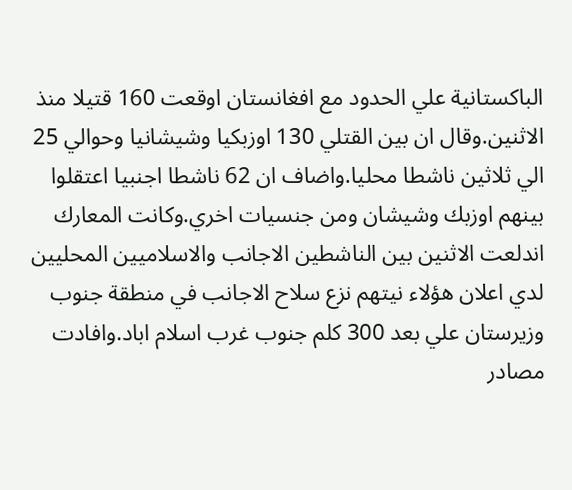الباكستانية علي الحدود مع افغانستان اوقعت 160 قتيلا منذ الاثنين.وقال ان بين القتلي 130 اوزبكيا وشيشانيا وحوالي 25 الي ثلاثين ناشطا محليا.واضاف ان 62 ناشطا اجنبيا اعتقلوا بينهم اوزبك وشيشان ومن جنسيات اخري.وكانت المعارك اندلعت الاثنين بين الناشطين الاجانب والاسلاميين المحليين لدي اعلان هؤلاء نيتهم نزع سلاح الاجانب في منطقة جنوب وزيرستان علي بعد 300 كلم جنوب غرب اسلام اباد.وافادت مصادر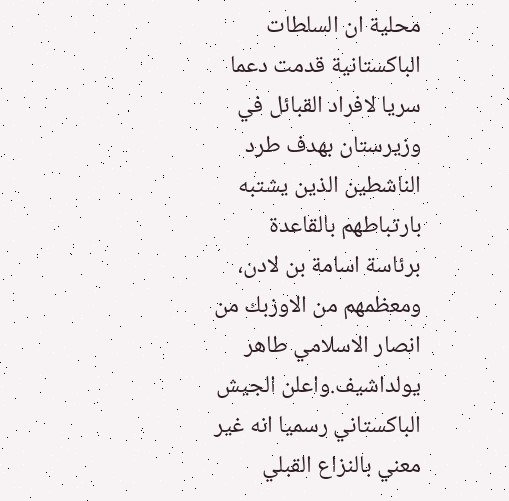محلية ان السلطات الباكستانية قدمت دعما سريا لافراد القبائل في وزيرستان بهدف طرد الناشطين الذين يشتبه بارتباطهم بالقاعدة برئاسة اسامة بن لادن، ومعظمهم من الاوزبك من انصار الاسلامي طاهر يولداشيف.واعلن الجيش الباكستاني رسميا انه غير معني بالنزاع القبلي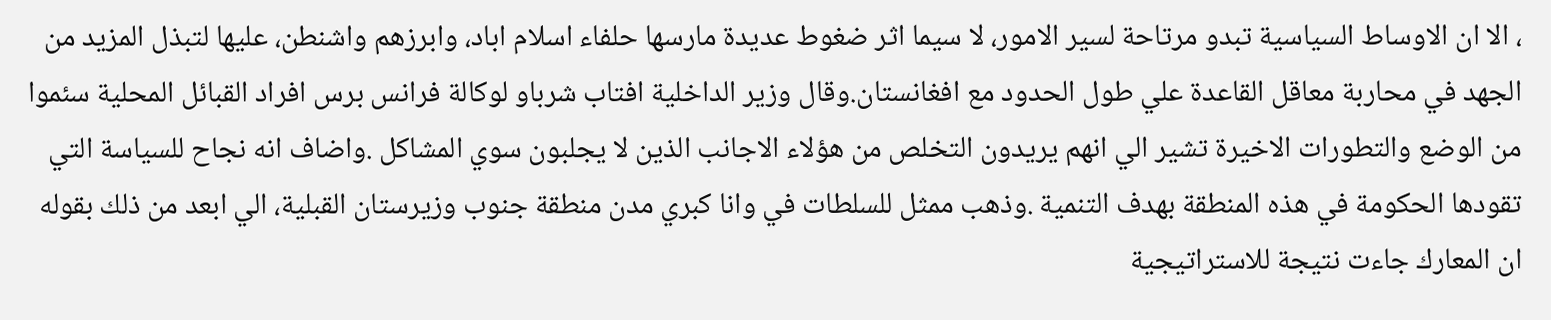، الا ان الاوساط السياسية تبدو مرتاحة لسير الامور، لا سيما اثر ضغوط عديدة مارسها حلفاء اسلام اباد، وابرزهم واشنطن، عليها لتبذل المزيد من الجهد في محاربة معاقل القاعدة علي طول الحدود مع افغانستان.وقال وزير الداخلية افتاب شرباو لوكالة فرانس برس افراد القبائل المحلية سئموا من الوضع والتطورات الاخيرة تشير الي انهم يريدون التخلص من هؤلاء الاجانب الذين لا يجلبون سوي المشاكل .واضاف انه نجاح للسياسة التي تقودها الحكومة في هذه المنطقة بهدف التنمية .وذهب ممثل للسلطات في وانا كبري مدن منطقة جنوب وزيرستان القبلية، الي ابعد من ذلك بقوله ان المعارك جاءت نتيجة للاستراتيجية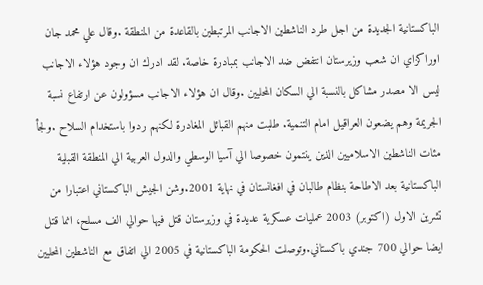الباكستانية الجديدة من اجل طرد الناشطين الاجانب المرتبطين بالقاعدة من المنطقة .وقال علي محمد جان اوراكزاي ان شعب وزيرستان انتفض ضد الاجانب بمبادرة خاصة. لقد ادرك ان وجود هؤلاء الاجانب ليس الا مصدر مشاكل بالنسبة الي السكان المحليين .وقال ان هؤلاء الاجانب مسؤولون عن ارتفاع نسبة الجريمة وهم يضعون العراقيل امام التنمية. طلبت منهم القبائل المغادرة لكنهم ردوا باستخدام السلاح .ولجأ مئات الناشطين الاسلاميين الذين ينتمون خصوصا الي آسيا الوسطي والدول العربية الي المنطقة القبلية الباكستانية بعد الاطاحة بنظام طالبان في افغانستان في نهاية 2001.وشن الجيش الباكستاني اعتبارا من تشرين الاول (اكتوبر) 2003 عمليات عسكرية عديدة في وزيرستان قتل فيها حوالي الف مسلح، انما قتل ايضا حوالي 700 جندي باكستاني.وتوصلت الحكومة الباكستانية في 2005 الي اتفاق مع الناشطين المحليين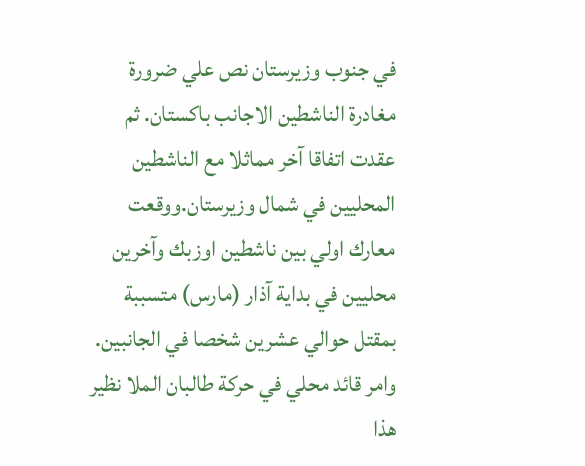في جنوب وزيرستان نص علي ضرورة مغادرة الناشطين الاجانب باكستان. ثم عقدت اتفاقا آخر مماثلا مع الناشطين المحليين في شمال وزيرستان.ووقعت معارك اولي بين ناشطين اوزبك وآخرين محليين في بداية آذار (مارس) متسببة بمقتل حوالي عشرين شخصا في الجانبين. وامر قائد محلي في حركة طالبان الملا نظير هذا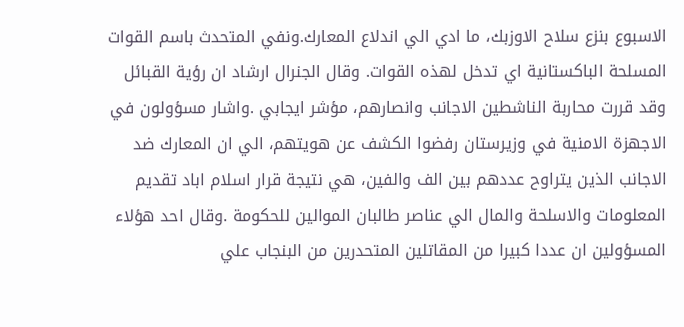الاسبوع بنزع سلاح الاوزبك، ما ادي الي اندلاع المعارك.ونفي المتحدث باسم القوات المسلحة الباكستانية اي تدخل لهذه القوات. وقال الجنرال ارشاد ان رؤية القبائل وقد قررت محاربة الناشطين الاجانب وانصارهم، مؤشر ايجابي .واشار مسؤولون في الاجهزة الامنية في وزيرستان رفضوا الكشف عن هويتهم، الي ان المعارك ضد الاجانب الذين يتراوح عددهم بين الف والفين، هي نتيجة قرار اسلام اباد تقديم المعلومات والاسلحة والمال الي عناصر طالبان الموالين للحكومة .وقال احد هؤلاء المسؤولين ان عددا كبيرا من المقاتلين المتحدرين من البنجاب علي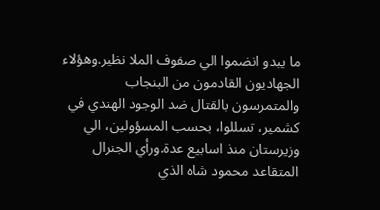ما يبدو انضموا الي صفوف الملا نظير.وهؤلاء الجهاديون القادمون من البنجاب والمتمرسون بالقتال ضد الوجود الهندي في كشمير، تسللوا، بحسب المسؤولين، الي وزيرستان منذ اسابيع عدة.ورأي الجنرال المتقاعد محمود شاه الذي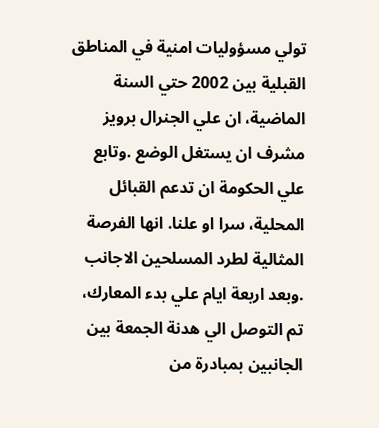تولي مسؤوليات امنية في المناطق القبلية بين 2002 حتي السنة الماضية، ان علي الجنرال برويز مشرف ان يستغل الوضع .وتابع علي الحكومة ان تدعم القبائل المحلية، سرا او علنا. انها الفرصة المثالية لطرد المسلحين الاجانب .وبعد اربعة ايام علي بدء المعارك، تم التوصل الي هدنة الجمعة بين الجانبين بمبادرة من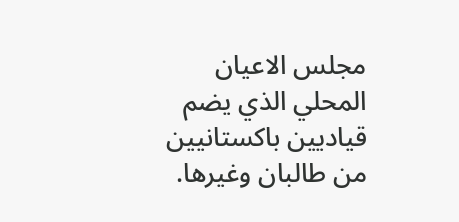مجلس الاعيان المحلي الذي يضم قياديين باكستانيين من طالبان وغيرها.